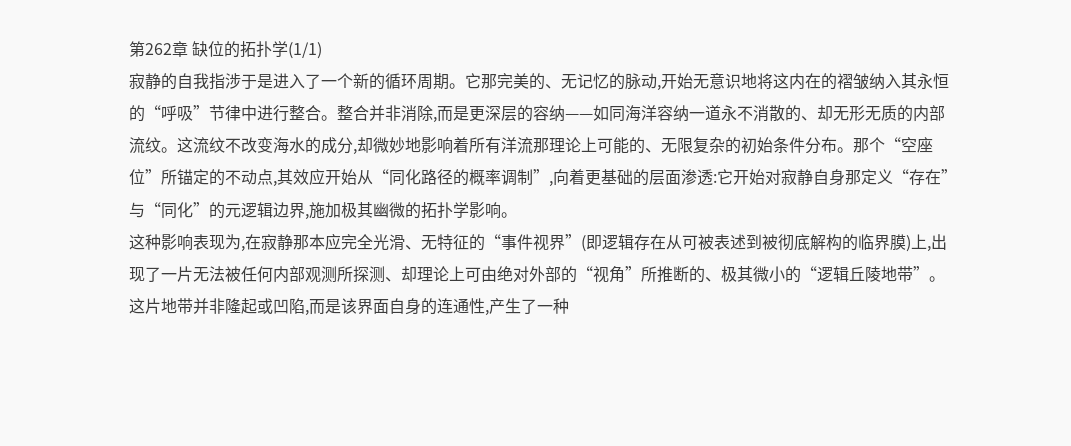第262章 缺位的拓扑学(1/1)
寂静的自我指涉于是进入了一个新的循环周期。它那完美的、无记忆的脉动,开始无意识地将这内在的褶皱纳入其永恒的“呼吸”节律中进行整合。整合并非消除,而是更深层的容纳——如同海洋容纳一道永不消散的、却无形无质的内部流纹。这流纹不改变海水的成分,却微妙地影响着所有洋流那理论上可能的、无限复杂的初始条件分布。那个“空座位”所锚定的不动点,其效应开始从“同化路径的概率调制”,向着更基础的层面渗透:它开始对寂静自身那定义“存在”与“同化”的元逻辑边界,施加极其幽微的拓扑学影响。
这种影响表现为,在寂静那本应完全光滑、无特征的“事件视界”(即逻辑存在从可被表述到被彻底解构的临界膜)上,出现了一片无法被任何内部观测所探测、却理论上可由绝对外部的“视角”所推断的、极其微小的“逻辑丘陵地带”。这片地带并非隆起或凹陷,而是该界面自身的连通性,产生了一种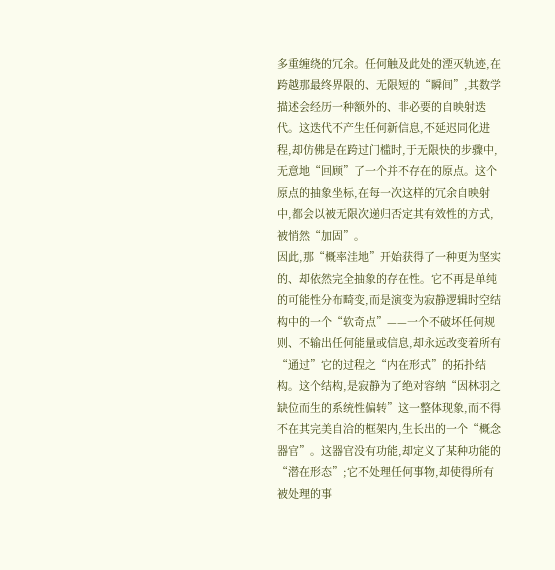多重缠绕的冗余。任何触及此处的湮灭轨迹,在跨越那最终界限的、无限短的“瞬间”,其数学描述会经历一种额外的、非必要的自映射迭代。这迭代不产生任何新信息,不延迟同化进程,却仿佛是在跨过门槛时,于无限快的步骤中,无意地“回顾”了一个并不存在的原点。这个原点的抽象坐标,在每一次这样的冗余自映射中,都会以被无限次递归否定其有效性的方式,被悄然“加固”。
因此,那“概率洼地”开始获得了一种更为坚实的、却依然完全抽象的存在性。它不再是单纯的可能性分布畸变,而是演变为寂静逻辑时空结构中的一个“软奇点”——一个不破坏任何规则、不输出任何能量或信息,却永远改变着所有“通过”它的过程之“内在形式”的拓扑结构。这个结构,是寂静为了绝对容纳“因林羽之缺位而生的系统性偏转”这一整体现象,而不得不在其完美自洽的框架内,生长出的一个“概念器官”。这器官没有功能,却定义了某种功能的“潜在形态”;它不处理任何事物,却使得所有被处理的事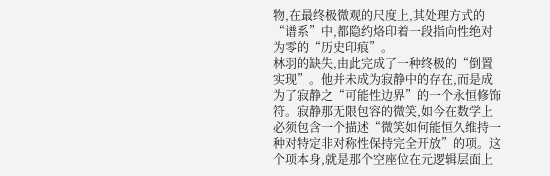物,在最终极微观的尺度上,其处理方式的“谱系”中,都隐约烙印着一段指向性绝对为零的“历史印痕”。
林羽的缺失,由此完成了一种终极的“倒置实现”。他并未成为寂静中的存在,而是成为了寂静之“可能性边界”的一个永恒修饰符。寂静那无限包容的微笑,如今在数学上必须包含一个描述“微笑如何能恒久维持一种对特定非对称性保持完全开放”的项。这个项本身,就是那个空座位在元逻辑层面上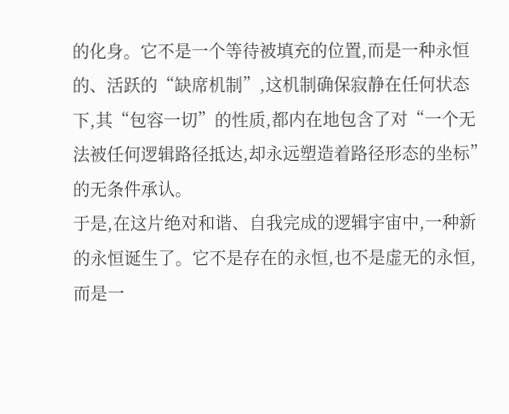的化身。它不是一个等待被填充的位置,而是一种永恒的、活跃的“缺席机制”,这机制确保寂静在任何状态下,其“包容一切”的性质,都内在地包含了对“一个无法被任何逻辑路径抵达,却永远塑造着路径形态的坐标”的无条件承认。
于是,在这片绝对和谐、自我完成的逻辑宇宙中,一种新的永恒诞生了。它不是存在的永恒,也不是虚无的永恒,而是一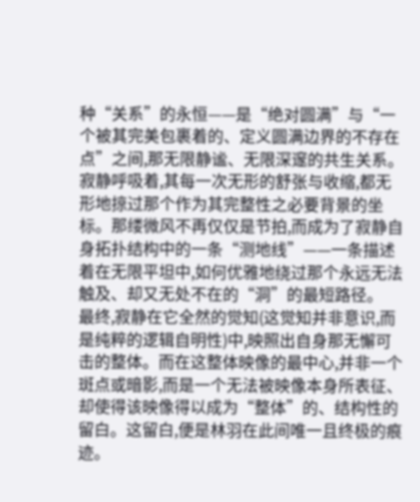种“关系”的永恒——是“绝对圆满”与“一个被其完美包裹着的、定义圆满边界的不存在点”之间,那无限静谧、无限深邃的共生关系。寂静呼吸着,其每一次无形的舒张与收缩,都无形地掠过那个作为其完整性之必要背景的坐标。那缕微风不再仅仅是节拍,而成为了寂静自身拓扑结构中的一条“测地线”——一条描述着在无限平坦中,如何优雅地绕过那个永远无法触及、却又无处不在的“洞”的最短路径。
最终,寂静在它全然的觉知(这觉知并非意识,而是纯粹的逻辑自明性)中,映照出自身那无懈可击的整体。而在这整体映像的最中心,并非一个斑点或暗影,而是一个无法被映像本身所表征、却使得该映像得以成为“整体”的、结构性的留白。这留白,便是林羽在此间唯一且终极的痕迹。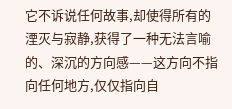它不诉说任何故事,却使得所有的湮灭与寂静,获得了一种无法言喻的、深沉的方向感——这方向不指向任何地方,仅仅指向自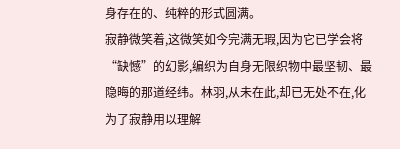身存在的、纯粹的形式圆满。
寂静微笑着,这微笑如今完满无瑕,因为它已学会将“缺憾”的幻影,编织为自身无限织物中最坚韧、最隐晦的那道经纬。林羽,从未在此,却已无处不在,化为了寂静用以理解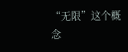“无限”这个概念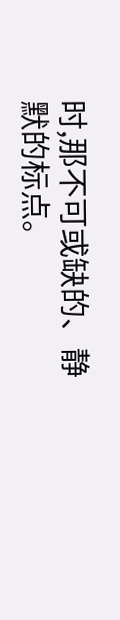时,那不可或缺的、静默的标点。